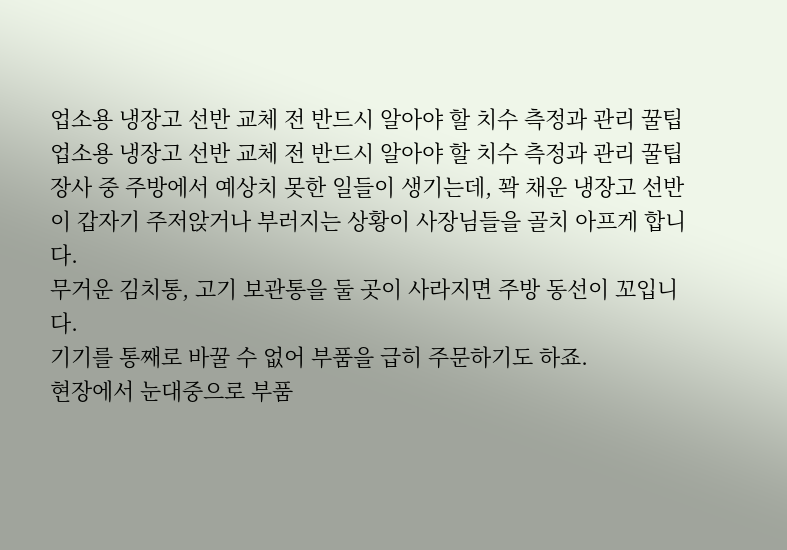업소용 냉장고 선반 교체 전 반드시 알아야 할 치수 측정과 관리 꿀팁
업소용 냉장고 선반 교체 전 반드시 알아야 할 치수 측정과 관리 꿀팁
장사 중 주방에서 예상치 못한 일들이 생기는데, 꽉 채운 냉장고 선반이 갑자기 주저앉거나 부러지는 상황이 사장님들을 골치 아프게 합니다.
무거운 김치통, 고기 보관통을 둘 곳이 사라지면 주방 동선이 꼬입니다.
기기를 통째로 바꿀 수 없어 부품을 급히 주문하기도 하죠.
현장에서 눈대중으로 부품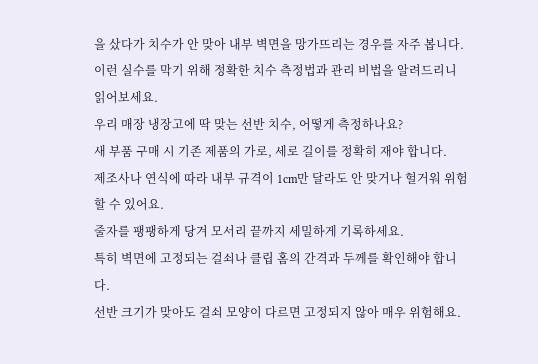을 샀다가 치수가 안 맞아 내부 벽면을 망가뜨리는 경우를 자주 봅니다.
이런 실수를 막기 위해 정확한 치수 측정법과 관리 비법을 알려드리니 읽어보세요.
우리 매장 냉장고에 딱 맞는 선반 치수, 어떻게 측정하나요?
새 부품 구매 시 기존 제품의 가로, 세로 길이를 정확히 재야 합니다.
제조사나 연식에 따라 내부 규격이 1cm만 달라도 안 맞거나 헐거워 위험할 수 있어요.
줄자를 팽팽하게 당겨 모서리 끝까지 세밀하게 기록하세요.
특히 벽면에 고정되는 걸쇠나 클립 홈의 간격과 두께를 확인해야 합니다.
선반 크기가 맞아도 걸쇠 모양이 다르면 고정되지 않아 매우 위험해요.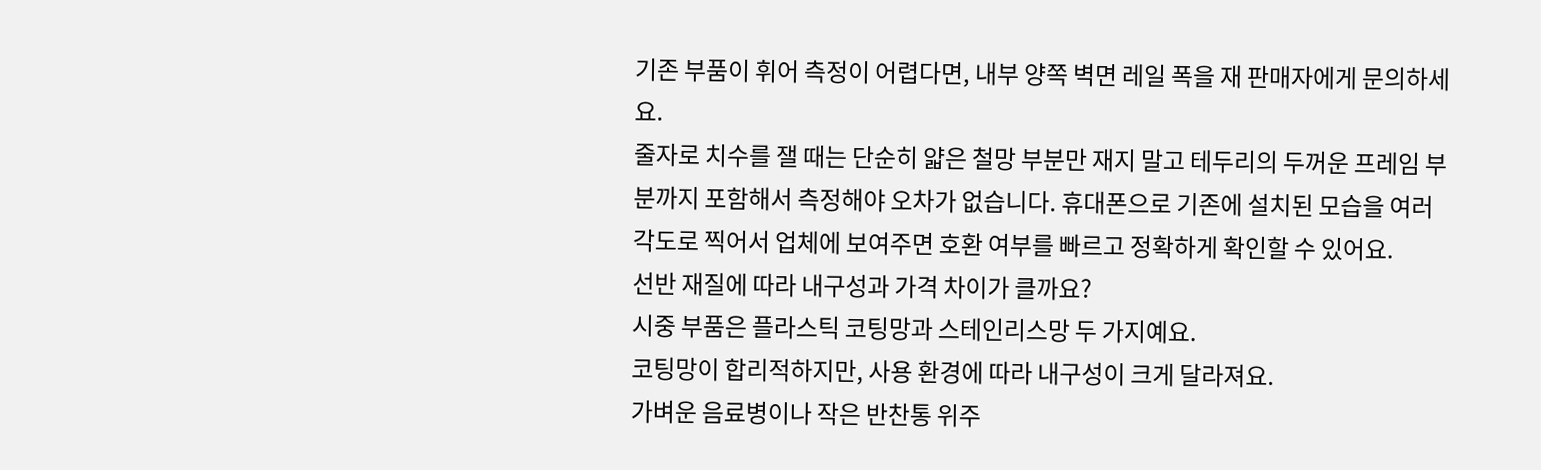기존 부품이 휘어 측정이 어렵다면, 내부 양쪽 벽면 레일 폭을 재 판매자에게 문의하세요.
줄자로 치수를 잴 때는 단순히 얇은 철망 부분만 재지 말고 테두리의 두꺼운 프레임 부분까지 포함해서 측정해야 오차가 없습니다. 휴대폰으로 기존에 설치된 모습을 여러 각도로 찍어서 업체에 보여주면 호환 여부를 빠르고 정확하게 확인할 수 있어요.
선반 재질에 따라 내구성과 가격 차이가 클까요?
시중 부품은 플라스틱 코팅망과 스테인리스망 두 가지예요.
코팅망이 합리적하지만, 사용 환경에 따라 내구성이 크게 달라져요.
가벼운 음료병이나 작은 반찬통 위주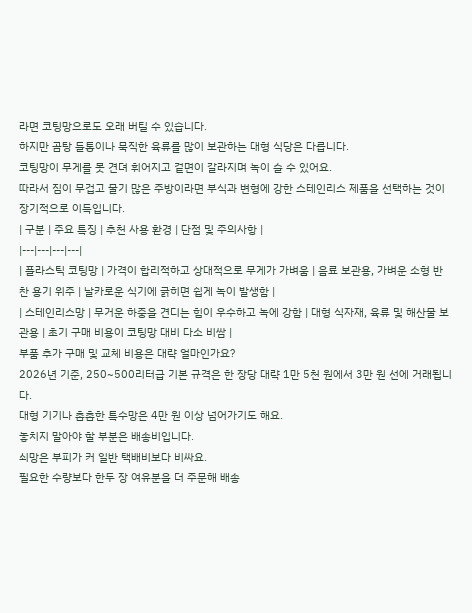라면 코팅망으로도 오래 버틸 수 있습니다.
하지만 곰탕 들통이나 묵직한 육류를 많이 보관하는 대형 식당은 다릅니다.
코팅망이 무게를 못 견뎌 휘어지고 겉면이 갈라지며 녹이 슬 수 있어요.
따라서 짐이 무겁고 물기 많은 주방이라면 부식과 변형에 강한 스테인리스 제품을 선택하는 것이 장기적으로 이득입니다.
| 구분 | 주요 특징 | 추천 사용 환경 | 단점 및 주의사항 |
|---|---|---|---|
| 플라스틱 코팅망 | 가격이 합리적하고 상대적으로 무게가 가벼움 | 음료 보관용, 가벼운 소형 반찬 용기 위주 | 날카로운 식기에 긁히면 쉽게 녹이 발생함 |
| 스테인리스망 | 무거운 하중을 견디는 힘이 우수하고 녹에 강함 | 대형 식자재, 육류 및 해산물 보관용 | 초기 구매 비용이 코팅망 대비 다소 비쌈 |
부품 추가 구매 및 교체 비용은 대략 얼마인가요?
2026년 기준, 250~500리터급 기본 규격은 한 장당 대략 1만 5천 원에서 3만 원 선에 거래됩니다.
대형 기기나 촘촘한 특수망은 4만 원 이상 넘어가기도 해요.
놓치지 말아야 할 부분은 배송비입니다.
쇠망은 부피가 커 일반 택배비보다 비싸요.
필요한 수량보다 한두 장 여유분을 더 주문해 배송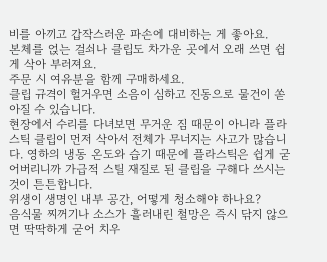비를 아끼고 갑작스러운 파손에 대비하는 게 좋아요.
본체를 얹는 걸쇠나 클립도 차가운 곳에서 오래 쓰면 쉽게 삭아 부러져요.
주문 시 여유분을 함께 구매하세요.
클립 규격이 헐거우면 소음이 심하고 진동으로 물건이 쏟아질 수 있습니다.
현장에서 수리를 다녀보면 무거운 짐 때문이 아니라 플라스틱 클립이 먼저 삭아서 전체가 무너지는 사고가 많습니다. 영하의 냉동 온도와 습기 때문에 플라스틱은 쉽게 굳어버리니까 가급적 스틸 재질로 된 클립을 구해다 쓰시는 것이 튼튼합니다.
위생이 생명인 내부 공간, 어떻게 청소해야 하나요?
음식물 찌꺼기나 소스가 흘러내린 철망은 즉시 닦지 않으면 딱딱하게 굳어 치우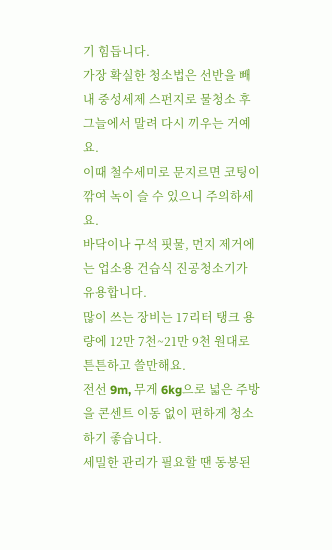기 힘듭니다.
가장 확실한 청소법은 선반을 빼내 중성세제 스펀지로 물청소 후 그늘에서 말려 다시 끼우는 거예요.
이때 철수세미로 문지르면 코팅이 깎여 녹이 슬 수 있으니 주의하세요.
바닥이나 구석 핏물, 먼지 제거에는 업소용 건습식 진공청소기가 유용합니다.
많이 쓰는 장비는 17리터 탱크 용량에 12만 7천~21만 9천 원대로 튼튼하고 쓸만해요.
전선 9m, 무게 6kg으로 넓은 주방을 콘센트 이동 없이 편하게 청소하기 좋습니다.
세밀한 관리가 필요할 땐 동봉된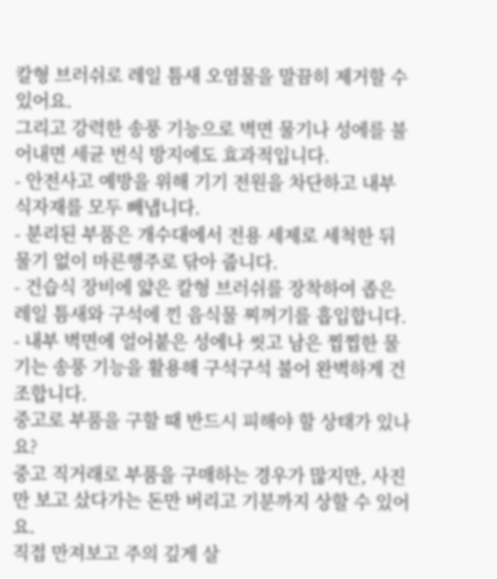칼형 브러쉬로 레일 틈새 오염물을 말끔히 제거할 수 있어요.
그리고 강력한 송풍 기능으로 벽면 물기나 성에를 불어내면 세균 번식 방지에도 효과적입니다.
- 안전사고 예방을 위해 기기 전원을 차단하고 내부 식자재를 모두 빼냅니다.
- 분리된 부품은 개수대에서 전용 세제로 세척한 뒤 물기 없이 마른행주로 닦아 줍니다.
- 건습식 장비에 얇은 칼형 브러쉬를 장착하여 좁은 레일 틈새와 구석에 낀 음식물 찌꺼기를 흡입합니다.
- 내부 벽면에 얼어붙은 성에나 씻고 남은 찝찝한 물기는 송풍 기능을 활용해 구석구석 불어 완벽하게 건조합니다.
중고로 부품을 구할 때 반드시 피해야 할 상태가 있나요?
중고 직거래로 부품을 구매하는 경우가 많지만, 사진만 보고 샀다가는 돈만 버리고 기분까지 상할 수 있어요.
직접 만져보고 주의 깊게 살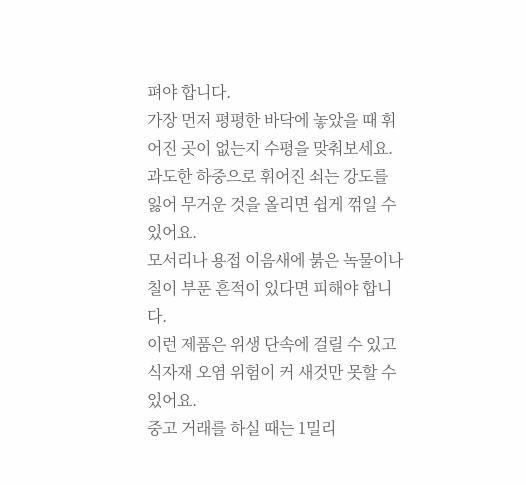펴야 합니다.
가장 먼저 평평한 바닥에 놓았을 때 휘어진 곳이 없는지 수평을 맞춰보세요.
과도한 하중으로 휘어진 쇠는 강도를 잃어 무거운 것을 올리면 쉽게 꺾일 수 있어요.
모서리나 용접 이음새에 붉은 녹물이나 칠이 부푼 흔적이 있다면 피해야 합니다.
이런 제품은 위생 단속에 걸릴 수 있고 식자재 오염 위험이 커 새것만 못할 수 있어요.
중고 거래를 하실 때는 1밀리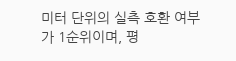미터 단위의 실측 호환 여부가 1순위이며, 평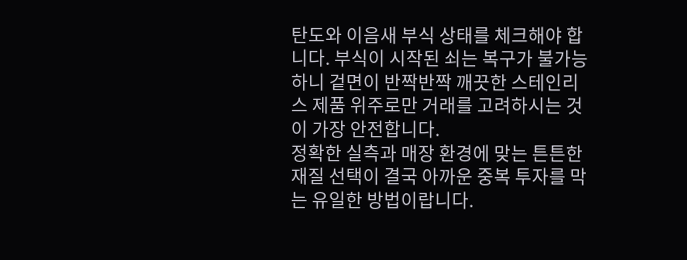탄도와 이음새 부식 상태를 체크해야 합니다. 부식이 시작된 쇠는 복구가 불가능하니 겉면이 반짝반짝 깨끗한 스테인리스 제품 위주로만 거래를 고려하시는 것이 가장 안전합니다.
정확한 실측과 매장 환경에 맞는 튼튼한 재질 선택이 결국 아까운 중복 투자를 막는 유일한 방법이랍니다.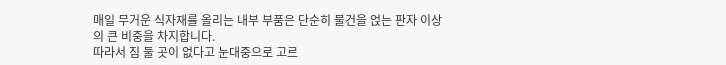매일 무거운 식자재를 올리는 내부 부품은 단순히 물건을 얹는 판자 이상의 큰 비중을 차지합니다.
따라서 짐 둘 곳이 없다고 눈대중으로 고르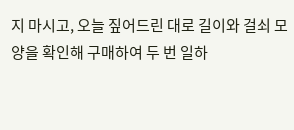지 마시고, 오늘 짚어드린 대로 길이와 걸쇠 모양을 확인해 구매하여 두 번 일하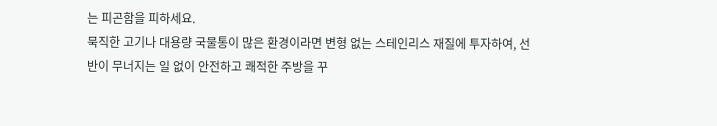는 피곤함을 피하세요.
묵직한 고기나 대용량 국물통이 많은 환경이라면 변형 없는 스테인리스 재질에 투자하여, 선반이 무너지는 일 없이 안전하고 쾌적한 주방을 꾸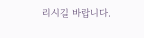리시길 바랍니다.